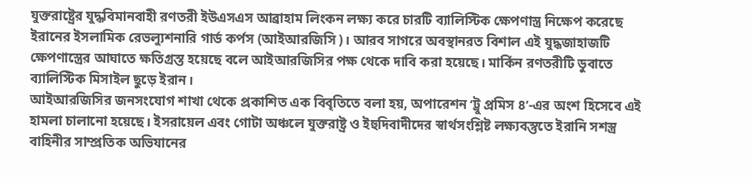যুক্তরাষ্ট্রের যুদ্ধবিমানবাহী রণতরী ইউএসএস আব্রাহাম লিংকন লক্ষ্য করে চারটি ব্যালিস্টিক ক্ষেপণাস্ত্র নিক্ষেপ করেছে ইরানের ইসলামিক রেভল্যুশনারি গার্ড কর্পস (আইআরজিসি)। আরব সাগরে অবস্থানরত বিশাল এই যুদ্ধজাহাজটি ক্ষেপণাস্ত্রের আঘাতে ক্ষতিগ্রস্ত হয়েছে বলে আইআরজিসির পক্ষ থেকে দাবি করা হয়েছে। মার্কিন রণতরীটি ডুবাতে ব্যালিস্টিক মিসাইল ছুড়ে ইরান।
আইআরজিসির জনসংযোগ শাখা থেকে প্রকাশিত এক বিবৃতিতে বলা হয়, অপারেশন ‘ট্রু প্রমিস ৪’-এর অংশ হিসেবে এই হামলা চালানো হয়েছে। ইসরায়েল এবং গোটা অঞ্চলে যুক্তরাষ্ট্র ও ইহুদিবাদীদের স্বার্থসংশ্লিষ্ট লক্ষ্যবস্তুতে ইরানি সশস্ত্র বাহিনীর সাম্প্রতিক অভিযানের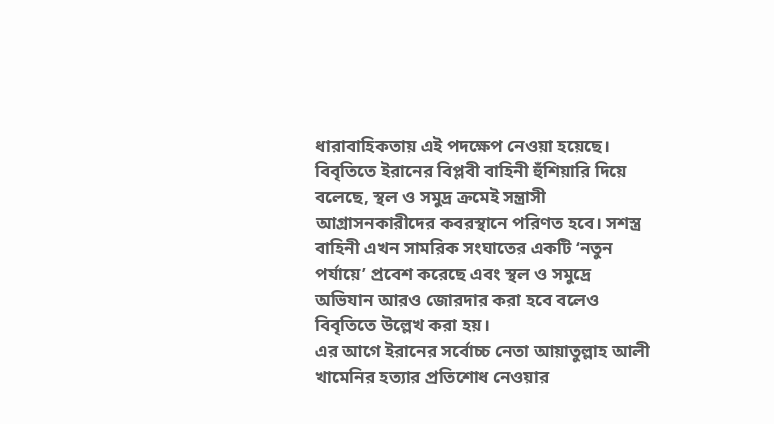ধারাবাহিকতায় এই পদক্ষেপ নেওয়া হয়েছে।
বিবৃতিতে ইরানের বিপ্লবী বাহিনী হুঁশিয়ারি দিয়ে বলেছে, স্থল ও সমুদ্র ক্রমেই সন্ত্রাসী আগ্রাসনকারীদের কবরস্থানে পরিণত হবে। সশস্ত্র বাহিনী এখন সামরিক সংঘাতের একটি ‘নতুন পর্যায়ে’ প্রবেশ করেছে এবং স্থল ও সমুদ্রে অভিযান আরও জোরদার করা হবে বলেও বিবৃতিতে উল্লেখ করা হয়।
এর আগে ইরানের সর্বোচ্চ নেতা আয়াতুল্লাহ আলী খামেনির হত্যার প্রতিশোধ নেওয়ার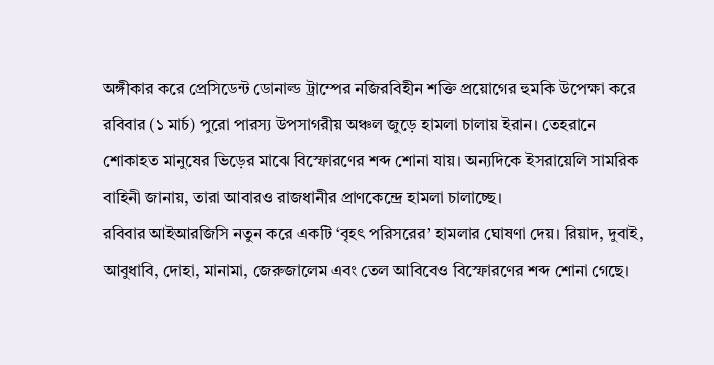অঙ্গীকার করে প্রেসিডেন্ট ডোনাল্ড ট্রাম্পের নজিরবিহীন শক্তি প্রয়োগের হুমকি উপেক্ষা করে রবিবার (১ মার্চ) পুরো পারস্য উপসাগরীয় অঞ্চল জুড়ে হামলা চালায় ইরান। তেহরানে শোকাহত মানুষের ভিড়ের মাঝে বিস্ফোরণের শব্দ শোনা যায়। অন্যদিকে ইসরায়েলি সামরিক বাহিনী জানায়, তারা আবারও রাজধানীর প্রাণকেন্দ্রে হামলা চালাচ্ছে।
রবিবার আইআরজিসি নতুন করে একটি ‘বৃহৎ পরিসরের’ হামলার ঘোষণা দেয়। রিয়াদ, দুবাই, আবুধাবি, দোহা, মানামা, জেরুজালেম এবং তেল আবিবেও বিস্ফোরণের শব্দ শোনা গেছে।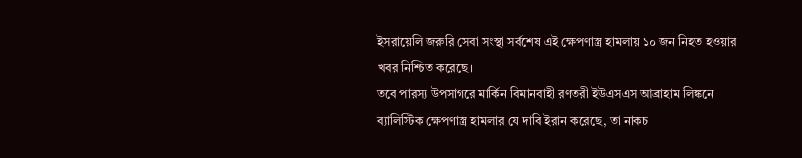ইসরায়েলি জরুরি সেবা সংস্থা সর্বশেষ এই ক্ষেপণাস্ত্র হামলায় ১০ জন নিহত হওয়ার খবর নিশ্চিত করেছে।
তবে পারস্য উপসাগরে মার্কিন বিমানবাহী রণতরী ইউএসএস আব্রাহাম লিঙ্কনে ব্যালিস্টিক ক্ষেপণাস্ত্র হামলার যে দাবি ইরান করেছে, তা নাকচ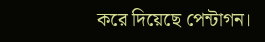করে দিয়েছে পেন্টাগন।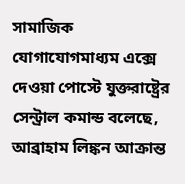সামাজিক যোগাযোগমাধ্যম এক্সে দেওয়া পোস্টে যুক্তরাষ্ট্রের সেন্ট্রাল কমান্ড বলেছে, আব্রাহাম লিঙ্কন আক্রান্ত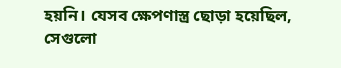হয়নি। যেসব ক্ষেপণাস্ত্র ছোড়া হয়েছিল, সেগুলো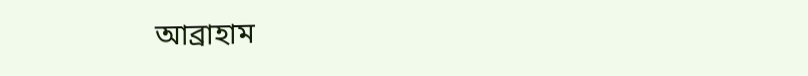আব্রাহাম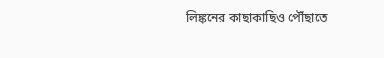লিঙ্কনের কাছাকাছিও পৌঁছাতে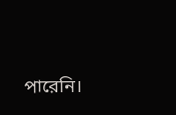পারেনি।